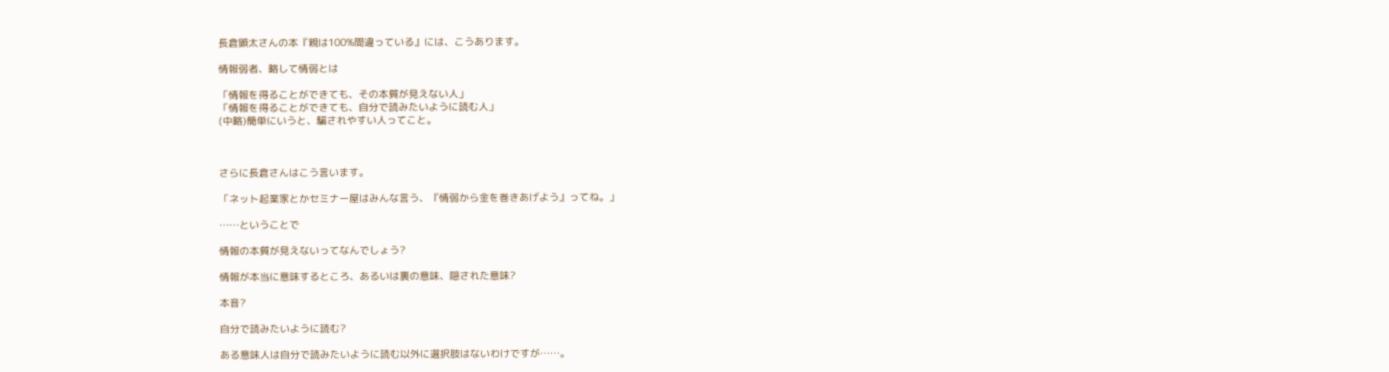長倉顕太さんの本『親は100%間違っている』には、こうあります。

情報弱者、略して情弱とは

「情報を得ることができても、その本質が見えない人」
「情報を得ることができても、自分で読みたいように読む人」
(中略)簡単にいうと、騙されやすい人ってこと。



さらに長倉さんはこう言います。

「ネット起業家とかセミナー屋はみんな言う、『情弱から金を巻きあげよう』ってね。」

……ということで

情報の本質が見えないってなんでしょう?

情報が本当に意味するところ、あるいは裏の意味、隠された意味?

本音?

自分で読みたいように読む?

ある意味人は自分で読みたいように読む以外に選択肢はないわけですが……。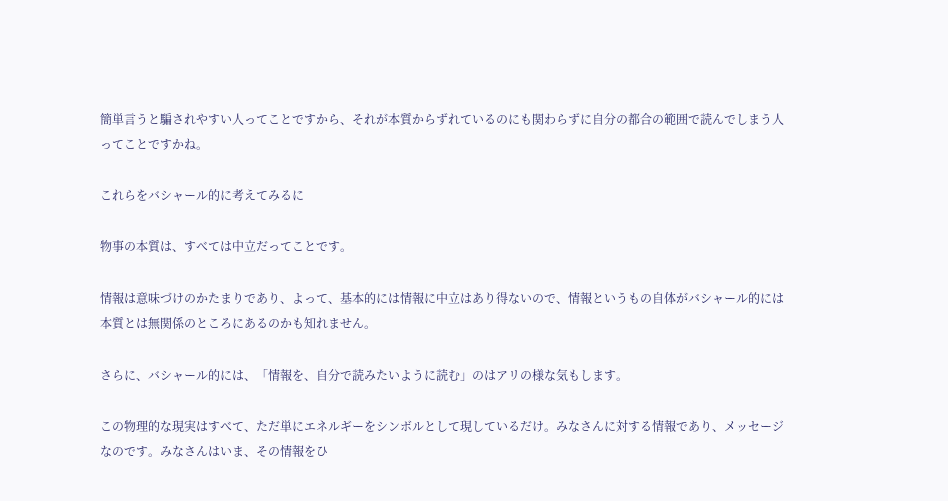簡単言うと騙されやすい人ってことですから、それが本質からずれているのにも関わらずに自分の都合の範囲で読んでしまう人ってことですかね。

これらをバシャール的に考えてみるに

物事の本質は、すべては中立だってことです。

情報は意味づけのかたまりであり、よって、基本的には情報に中立はあり得ないので、情報というもの自体がバシャール的には本質とは無関係のところにあるのかも知れません。

さらに、バシャール的には、「情報を、自分で読みたいように読む」のはアリの様な気もします。

この物理的な現実はすべて、ただ単にエネルギーをシンボルとして現しているだけ。みなさんに対する情報であり、メッセージなのです。みなさんはいま、その情報をひ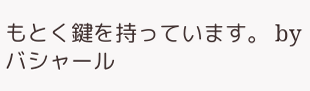もとく鍵を持っています。 by バシャール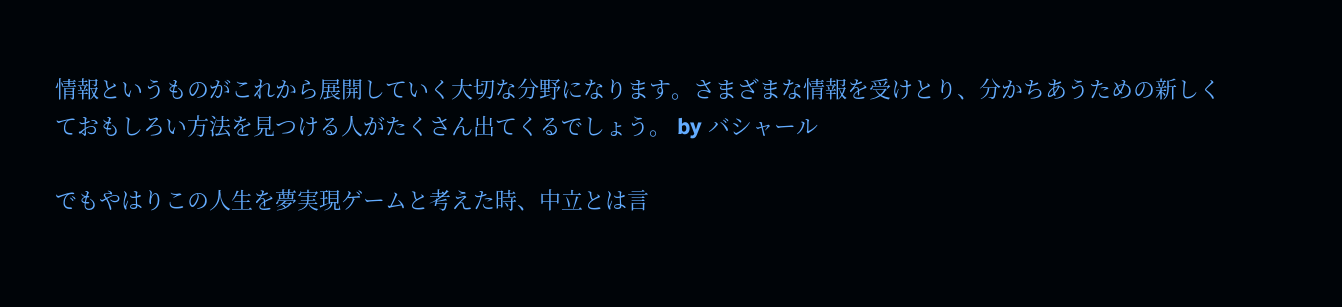情報というものがこれから展開していく大切な分野になります。さまざまな情報を受けとり、分かちあうための新しくておもしろい方法を見つける人がたくさん出てくるでしょう。 by バシャール

でもやはりこの人生を夢実現ゲームと考えた時、中立とは言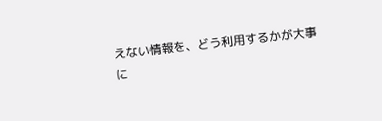えない情報を、どう利用するかが大事に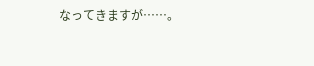なってきますが……。